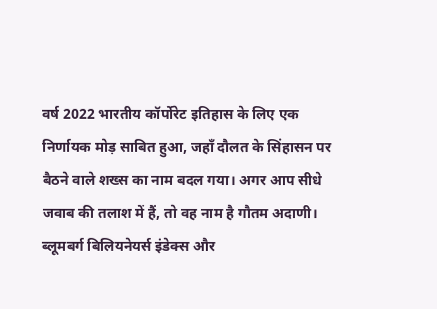वर्ष 2022 भारतीय कॉर्पोरेट इतिहास के लिए एक निर्णायक मोड़ साबित हुआ, जहाँ दौलत के सिंहासन पर बैठने वाले शख्स का नाम बदल गया। अगर आप सीधे जवाब की तलाश में हैं, तो वह नाम है गौतम अदाणी। ब्लूमबर्ग बिलियनेयर्स इंडेक्स और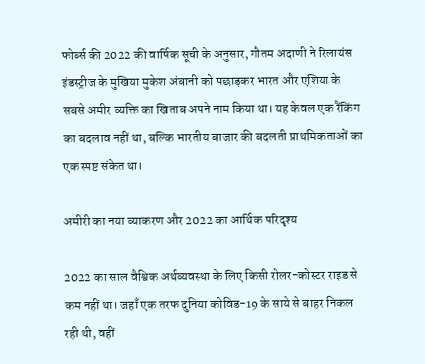फोर्ब्स की 2022 की वार्षिक सूची के अनुसार, गौतम अदाणी ने रिलायंस इंडस्ट्रीज के मुखिया मुकेश अंबानी को पछाड़कर भारत और एशिया के सबसे अमीर व्यक्ति का खिताब अपने नाम किया था। यह केवल एक रैंकिंग का बदलाव नहीं था, बल्कि भारतीय बाजार की बदलती प्राथमिकताओं का एक स्पष्ट संकेत था।

अमीरी का नया व्याकरण और 2022 का आर्थिक परिदृश्य

2022 का साल वैश्विक अर्थव्यवस्था के लिए किसी रोलर-कोस्टर राइड से कम नहीं था। जहाँ एक तरफ दुनिया कोविड-19 के साये से बाहर निकल रही थी, वहीं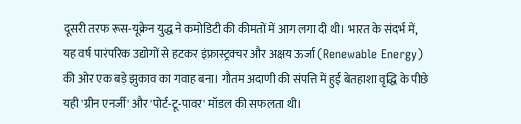दूसरी तरफ रूस-यूक्रेन युद्ध ने कमोडिटी की कीमतों में आग लगा दी थी। भारत के संदर्भ में, यह वर्ष पारंपरिक उद्योगों से हटकर इंफ्रास्ट्रक्चर और अक्षय ऊर्जा (Renewable Energy) की ओर एक बड़े झुकाव का गवाह बना। गौतम अदाणी की संपत्ति में हुई बेतहाशा वृद्धि के पीछे यही 'ग्रीन एनर्जी' और 'पोर्ट-टू-पावर' मॉडल की सफलता थी।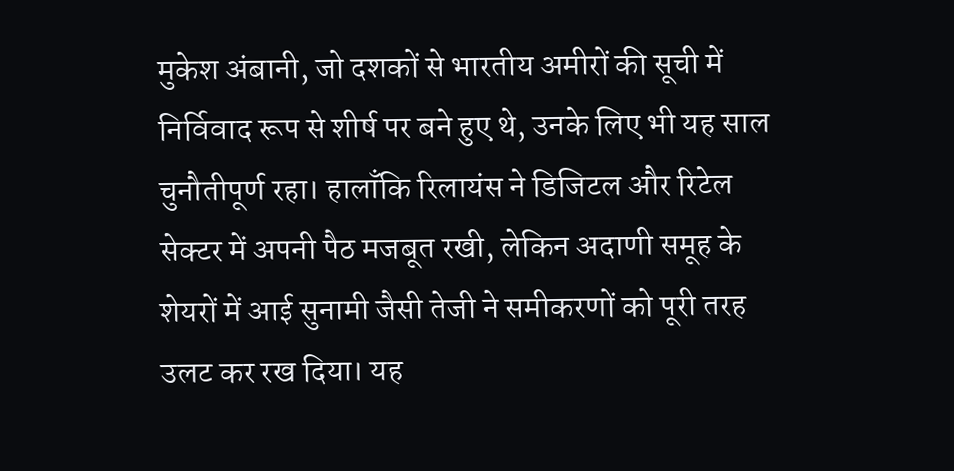मुकेश अंबानी, जो दशकों से भारतीय अमीरों की सूची में निर्विवाद रूप से शीर्ष पर बने हुए थे, उनके लिए भी यह साल चुनौतीपूर्ण रहा। हालाँकि रिलायंस ने डिजिटल और रिटेल सेक्टर में अपनी पैठ मजबूत रखी, लेकिन अदाणी समूह के शेयरों में आई सुनामी जैसी तेजी ने समीकरणों को पूरी तरह उलट कर रख दिया। यह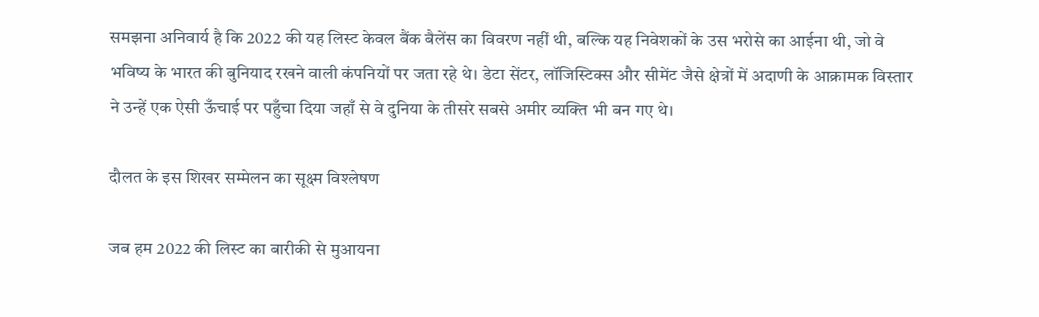समझना अनिवार्य है कि 2022 की यह लिस्ट केवल बैंक बैलेंस का विवरण नहीं थी, बल्कि यह निवेशकों के उस भरोसे का आईना थी, जो वे भविष्य के भारत की बुनियाद रखने वाली कंपनियों पर जता रहे थे। डेटा सेंटर, लॉजिस्टिक्स और सीमेंट जैसे क्षेत्रों में अदाणी के आक्रामक विस्तार ने उन्हें एक ऐसी ऊँचाई पर पहुँचा दिया जहाँ से वे दुनिया के तीसरे सबसे अमीर व्यक्ति भी बन गए थे।

दौलत के इस शिखर सम्मेलन का सूक्ष्म विश्लेषण

जब हम 2022 की लिस्ट का बारीकी से मुआयना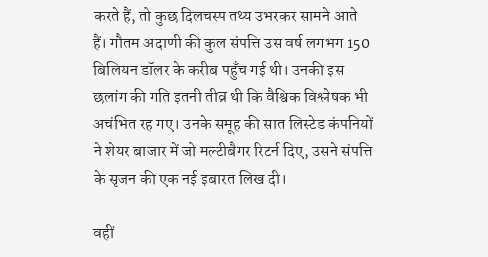करते हैं, तो कुछ दिलचस्प तथ्य उभरकर सामने आते हैं। गौतम अदाणी की कुल संपत्ति उस वर्ष लगभग 150 बिलियन डॉलर के करीब पहुँच गई थी। उनकी इस छलांग की गति इतनी तीव्र थी कि वैश्विक विश्लेषक भी अचंभित रह गए। उनके समूह की सात लिस्टेड कंपनियों ने शेयर बाजार में जो मल्टीबैगर रिटर्न दिए, उसने संपत्ति के सृजन की एक नई इबारत लिख दी।

वहीं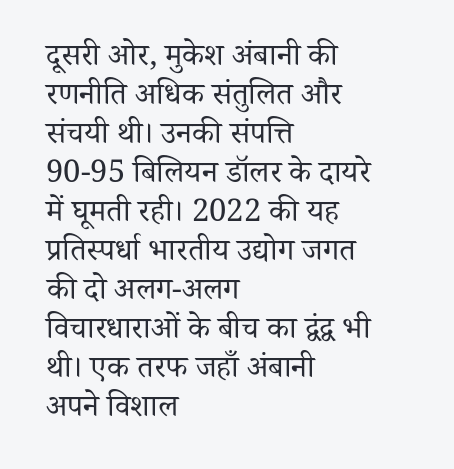दूसरी ओर, मुकेश अंबानी की रणनीति अधिक संतुलित और संचयी थी। उनकी संपत्ति 90-95 बिलियन डॉलर के दायरे में घूमती रही। 2022 की यह प्रतिस्पर्धा भारतीय उद्योग जगत की दो अलग-अलग विचारधाराओं के बीच का द्वंद्व भी थी। एक तरफ जहाँ अंबानी अपने विशाल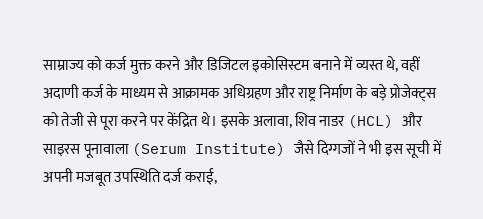साम्राज्य को कर्ज मुक्त करने और डिजिटल इकोसिस्टम बनाने में व्यस्त थे, वहीं अदाणी कर्ज के माध्यम से आक्रामक अधिग्रहण और राष्ट्र निर्माण के बड़े प्रोजेक्ट्स को तेजी से पूरा करने पर केंद्रित थे। इसके अलावा, शिव नाडर (HCL) और साइरस पूनावाला (Serum Institute) जैसे दिग्गजों ने भी इस सूची में अपनी मजबूत उपस्थिति दर्ज कराई,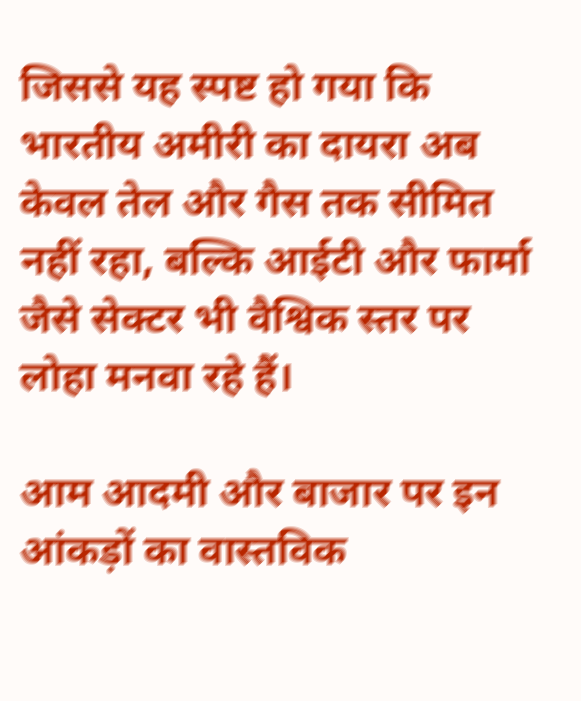जिससे यह स्पष्ट हो गया कि भारतीय अमीरी का दायरा अब केवल तेल और गैस तक सीमित नहीं रहा, बल्कि आईटी और फार्मा जैसे सेक्टर भी वैश्विक स्तर पर लोहा मनवा रहे हैं।

आम आदमी और बाजार पर इन आंकड़ों का वास्तविक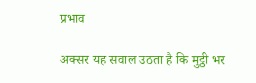प्रभाव

अक्सर यह सवाल उठता है कि मुट्ठी भर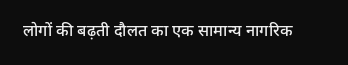लोगों की बढ़ती दौलत का एक सामान्य नागरिक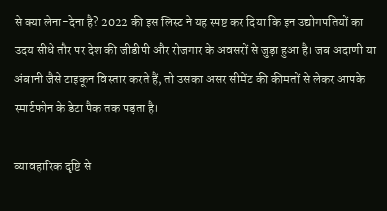से क्या लेना-देना है? 2022 की इस लिस्ट ने यह स्पष्ट कर दिया कि इन उद्योगपतियों का उदय सीधे तौर पर देश की जीडीपी और रोजगार के अवसरों से जुड़ा हुआ है। जब अदाणी या अंबानी जैसे टाइकून विस्तार करते हैं, तो उसका असर सीमेंट की कीमतों से लेकर आपके स्मार्टफोन के डेटा पैक तक पड़ता है।

व्यावहारिक दृष्टि से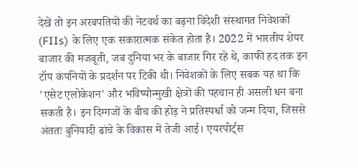देखें तो इन अरबपतियों की नेटवर्थ का बढ़ना विदेशी संस्थागत निवेशकों (FIIs) के लिए एक सकारात्मक संकेत होता है। 2022 में भारतीय शेयर बाजार की मजबूती, जब दुनिया भर के बाजार गिर रहे थे, काफी हद तक इन टॉप कंपनियों के प्रदर्शन पर टिकी थी। निवेशकों के लिए सबक यह था कि 'एसेट एलोकेशन' और भविष्योन्मुखी क्षेत्रों की पहचान ही असली धन बना सकती है। इन दिग्गजों के बीच की होड़ ने प्रतिस्पर्धा को जन्म दिया, जिससे अंततः बुनियादी ढांचे के विकास में तेजी आई। एयरपोर्ट्स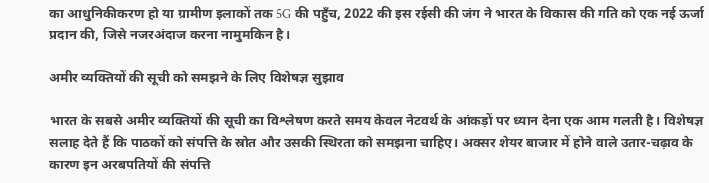का आधुनिकीकरण हो या ग्रामीण इलाकों तक 5G की पहुँच, 2022 की इस रईसी की जंग ने भारत के विकास की गति को एक नई ऊर्जा प्रदान की, जिसे नजरअंदाज करना नामुमकिन है।

अमीर व्यक्तियों की सूची को समझने के लिए विशेषज्ञ सुझाव

भारत के सबसे अमीर व्यक्तियों की सूची का विश्लेषण करते समय केवल नेटवर्थ के आंकड़ों पर ध्यान देना एक आम गलती है। विशेषज्ञ सलाह देते हैं कि पाठकों को संपत्ति के स्रोत और उसकी स्थिरता को समझना चाहिए। अक्सर शेयर बाजार में होने वाले उतार-चढ़ाव के कारण इन अरबपतियों की संपत्ति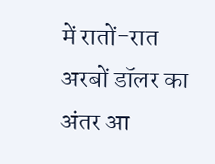में रातों-रात अरबों डॉलर का अंतर आ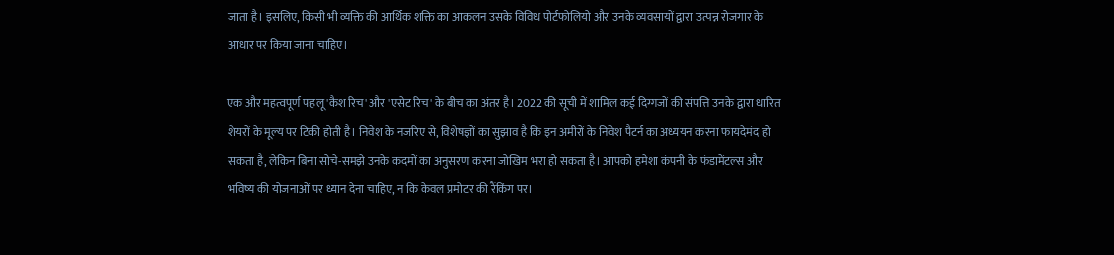जाता है। इसलिए, किसी भी व्यक्ति की आर्थिक शक्ति का आकलन उसके विविध पोर्टफोलियो और उनके व्यवसायों द्वारा उत्पन्न रोजगार के आधार पर किया जाना चाहिए।

एक और महत्वपूर्ण पहलू 'कैश रिच' और 'एसेट रिच' के बीच का अंतर है। 2022 की सूची में शामिल कई दिग्गजों की संपत्ति उनके द्वारा धारित शेयरों के मूल्य पर टिकी होती है। निवेश के नजरिए से, विशेषज्ञों का सुझाव है कि इन अमीरों के निवेश पैटर्न का अध्ययन करना फायदेमंद हो सकता है, लेकिन बिना सोचे-समझे उनके कदमों का अनुसरण करना जोखिम भरा हो सकता है। आपको हमेशा कंपनी के फंडामेंटल्स और भविष्य की योजनाओं पर ध्यान देना चाहिए, न कि केवल प्रमोटर की रैंकिंग पर।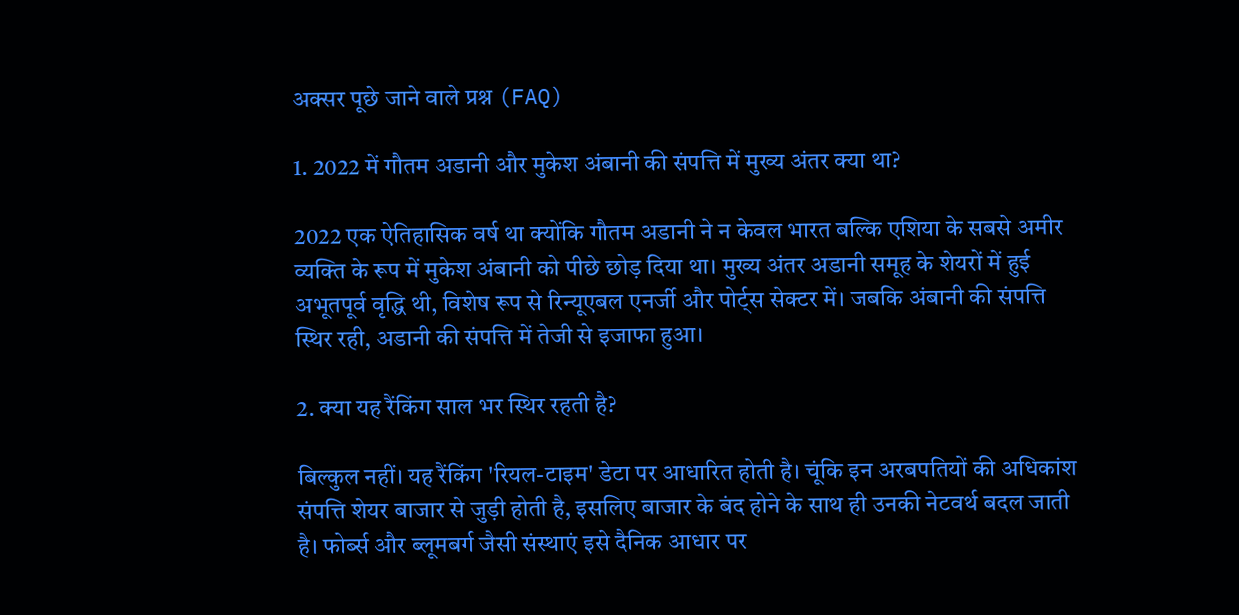अक्सर पूछे जाने वाले प्रश्न (FAQ)

1. 2022 में गौतम अडानी और मुकेश अंबानी की संपत्ति में मुख्य अंतर क्या था?

2022 एक ऐतिहासिक वर्ष था क्योंकि गौतम अडानी ने न केवल भारत बल्कि एशिया के सबसे अमीर व्यक्ति के रूप में मुकेश अंबानी को पीछे छोड़ दिया था। मुख्य अंतर अडानी समूह के शेयरों में हुई अभूतपूर्व वृद्धि थी, विशेष रूप से रिन्यूएबल एनर्जी और पोर्ट्स सेक्टर में। जबकि अंबानी की संपत्ति स्थिर रही, अडानी की संपत्ति में तेजी से इजाफा हुआ।

2. क्या यह रैंकिंग साल भर स्थिर रहती है?

बिल्कुल नहीं। यह रैंकिंग 'रियल-टाइम' डेटा पर आधारित होती है। चूंकि इन अरबपतियों की अधिकांश संपत्ति शेयर बाजार से जुड़ी होती है, इसलिए बाजार के बंद होने के साथ ही उनकी नेटवर्थ बदल जाती है। फोर्ब्स और ब्लूमबर्ग जैसी संस्थाएं इसे दैनिक आधार पर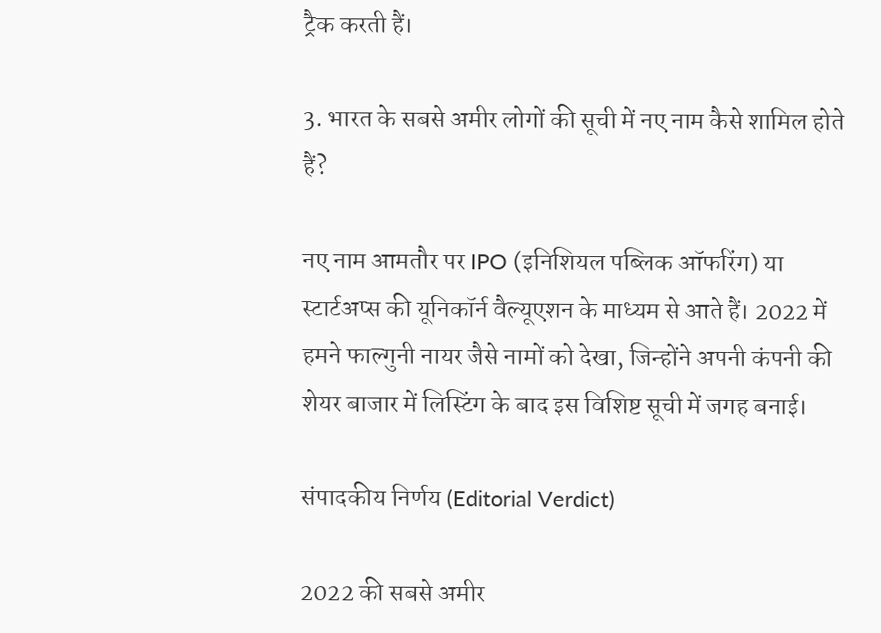ट्रैक करती हैं।

3. भारत के सबसे अमीर लोगों की सूची में नए नाम कैसे शामिल होते हैं?

नए नाम आमतौर पर IPO (इनिशियल पब्लिक ऑफरिंग) या स्टार्टअप्स की यूनिकॉर्न वैल्यूएशन के माध्यम से आते हैं। 2022 में हमने फाल्गुनी नायर जैसे नामों को देखा, जिन्होंने अपनी कंपनी की शेयर बाजार में लिस्टिंग के बाद इस विशिष्ट सूची में जगह बनाई।

संपादकीय निर्णय (Editorial Verdict)

2022 की सबसे अमीर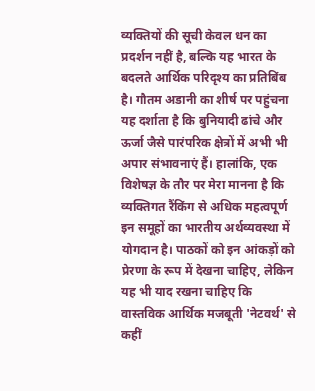व्यक्तियों की सूची केवल धन का प्रदर्शन नहीं है, बल्कि यह भारत के बदलते आर्थिक परिदृश्य का प्रतिबिंब है। गौतम अडानी का शीर्ष पर पहुंचना यह दर्शाता है कि बुनियादी ढांचे और ऊर्जा जैसे पारंपरिक क्षेत्रों में अभी भी अपार संभावनाएं हैं। हालांकि, एक विशेषज्ञ के तौर पर मेरा मानना है कि व्यक्तिगत रैंकिंग से अधिक महत्वपूर्ण इन समूहों का भारतीय अर्थव्यवस्था में योगदान है। पाठकों को इन आंकड़ों को प्रेरणा के रूप में देखना चाहिए, लेकिन यह भी याद रखना चाहिए कि वास्तविक आर्थिक मजबूती 'नेटवर्थ' से कहीं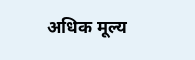अधिक मूल्य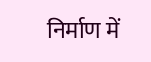निर्माण में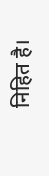निहित है।